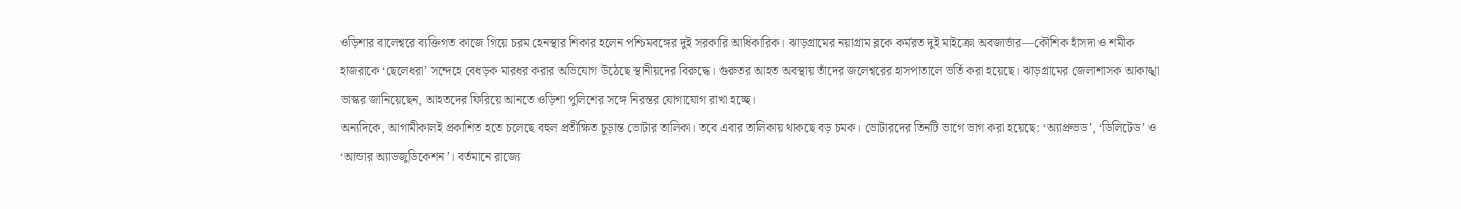ওড়িশার বালেশ্বরে ব্যক্তিগত কাজে গিয়ে চরম হেনস্থার শিকার হলেন পশ্চিমবঙ্গের দুই সরকারি আধিকারিক। ঝাড়গ্রামের নয়াগ্রাম ব্লকে কর্মরত দুই মাইক্রো অবজার্ভার—কৌশিক হাঁসদা ও শমীক হাজরাকে ‘ছেলেধরা’ সন্দেহে বেধড়ক মারধর করার অভিযোগ উঠেছে স্থানীয়দের বিরুদ্ধে। গুরুতর আহত অবস্থায় তাঁদের জলেশ্বরের হাসপাতালে ভর্তি করা হয়েছে। ঝাড়গ্রামের জেলাশাসক আকাঙ্খা ভাস্কর জানিয়েছেন, আহতদের ফিরিয়ে আনতে ওড়িশা পুলিশের সঙ্গে নিরন্তর যোগাযোগ রাখা হচ্ছে।
অন্যদিকে, আগামীকালই প্রকাশিত হতে চলেছে বহুল প্রতীক্ষিত চূড়ান্ত ভোটার তালিকা। তবে এবার তালিকায় থাকছে বড় চমক। ভোটারদের তিনটি ভাগে ভাগ করা হয়েছে: ‘অ্যাপ্রুভড’, ‘ডিলিটেড’ ও ‘আন্ডার অ্যাডজুডিকেশন’। বর্তমানে রাজ্যে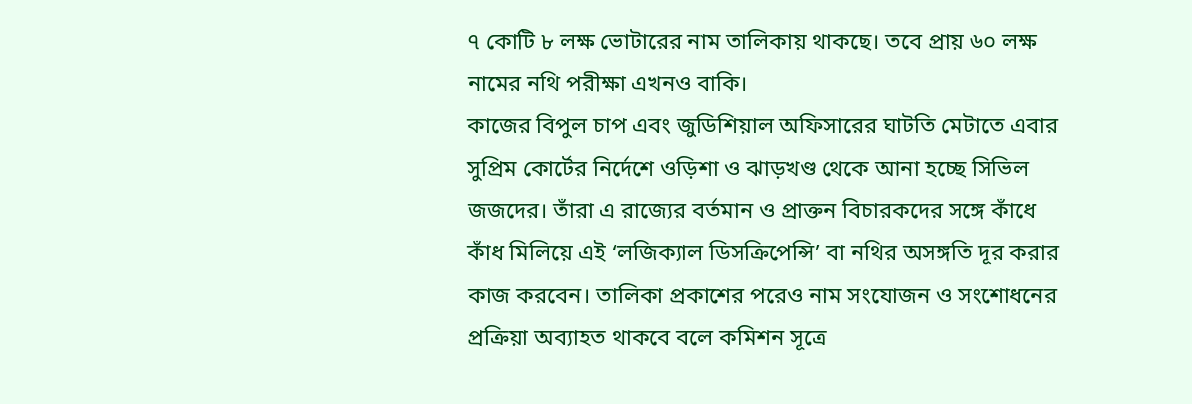৭ কোটি ৮ লক্ষ ভোটারের নাম তালিকায় থাকছে। তবে প্রায় ৬০ লক্ষ নামের নথি পরীক্ষা এখনও বাকি।
কাজের বিপুল চাপ এবং জুডিশিয়াল অফিসারের ঘাটতি মেটাতে এবার সুপ্রিম কোর্টের নির্দেশে ওড়িশা ও ঝাড়খণ্ড থেকে আনা হচ্ছে সিভিল জজদের। তাঁরা এ রাজ্যের বর্তমান ও প্রাক্তন বিচারকদের সঙ্গে কাঁধে কাঁধ মিলিয়ে এই ‘লজিক্যাল ডিসক্রিপেন্সি’ বা নথির অসঙ্গতি দূর করার কাজ করবেন। তালিকা প্রকাশের পরেও নাম সংযোজন ও সংশোধনের প্রক্রিয়া অব্যাহত থাকবে বলে কমিশন সূত্রে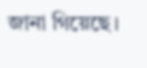জানা গিয়েছে।